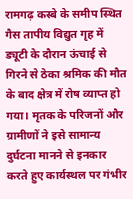रामगढ़ कस्बे के समीप स्थित गैस तापीय विद्युत गृह में ड्यूटी के दौरान ऊंचाई से गिरने से ठेका श्रमिक की मौत के बाद क्षेत्र में रोष व्याप्त हो गया। मृतक के परिजनों और ग्रामीणों ने इसे सामान्य दुर्घटना मानने से इनकार करते हुए कार्यस्थल पर गंभीर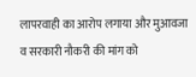लापरवाही का आरोप लगाया और मुआवजा व सरकारी नौकरी की मांग को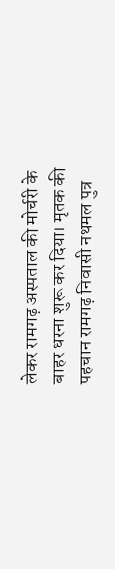लेकर रामगढ़ अस्पताल की मोर्चरी के बाहर धरना शुरू कर दिया। मृतक की पहचान रामगढ़ निवासी नथमल पुत्र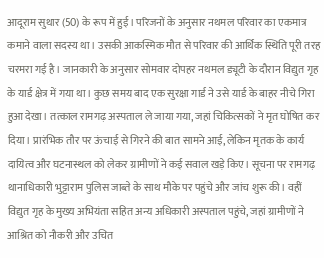आदूराम सुथार (50) के रूप में हुई। परिजनों के अनुसार नथमल परिवार का एकमात्र कमाने वाला सदस्य था। उसकी आकस्मिक मौत से परिवार की आर्थिक स्थिति पूरी तरह चरमरा गई है। जानकारी के अनुसार सोमवार दोपहर नथमल ड्यूटी के दौरान विद्युत गृह के यार्ड क्षेत्र में गया था। कुछ समय बाद एक सुरक्षा गार्ड ने उसे यार्ड के बाहर नीचे गिरा हुआ देखा। तत्काल रामगढ़ अस्पताल ले जाया गया, जहां चिकित्सकों ने मृत घोषित कर दिया। प्रारंभिक तौर पर ऊंचाई से गिरने की बात सामने आई, लेकिन मृतक के कार्य दायित्व और घटनास्थल को लेकर ग्रामीणों ने कई सवाल खड़े किए। सूचना पर रामगढ़ थानाधिकारी भुट्टाराम पुलिस जाब्ते के साथ मौके पर पहुंचे और जांच शुरू की। वहीं विद्युत गृह के मुख्य अभियंता सहित अन्य अधिकारी अस्पताल पहुंचे, जहां ग्रामीणों ने आश्रित को नौकरी और उचित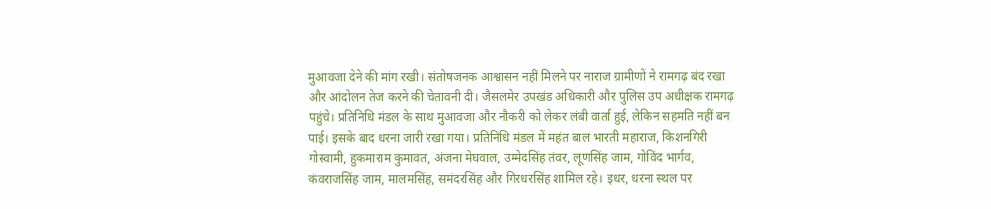मुआवजा देने की मांग रखी। संतोषजनक आश्वासन नहीं मिलने पर नाराज ग्रामीणों ने रामगढ़ बंद रखा और आंदोलन तेज करने की चेतावनी दी। जैसलमेर उपखंड अधिकारी और पुलिस उप अधीक्षक रामगढ़ पहुंचे। प्रतिनिधि मंडल के साथ मुआवजा और नौकरी को लेकर लंबी वार्ता हुई, लेकिन सहमति नहीं बन पाई। इसके बाद धरना जारी रखा गया। प्रतिनिधि मंडल में महंत बाल भारती महाराज, किशनगिरी गोस्वामी, हुकमाराम कुमावत, अंजना मेघवाल, उम्मेदसिंह तंवर, लूणसिंह जाम, गोविंद भार्गव, कंवराजसिंह जाम, मालमसिंह, समंदरसिंह और गिरधरसिंह शामिल रहे। इधर, धरना स्थल पर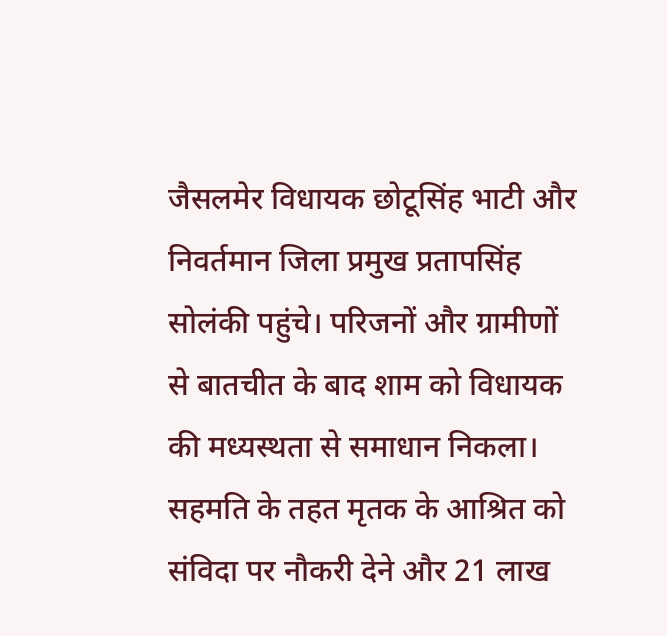जैसलमेर विधायक छोटूसिंह भाटी और निवर्तमान जिला प्रमुख प्रतापसिंह सोलंकी पहुंचे। परिजनों और ग्रामीणों से बातचीत के बाद शाम को विधायक की मध्यस्थता से समाधान निकला। सहमति के तहत मृतक के आश्रित को संविदा पर नौकरी देने और 21 लाख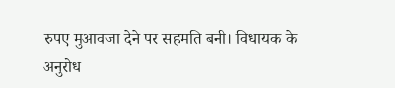रुपए मुआवजा देने पर सहमति बनी। विधायक के अनुरोध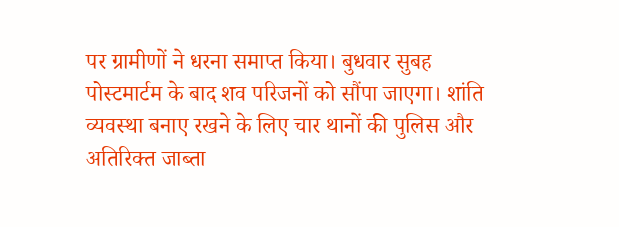पर ग्रामीणों ने धरना समाप्त किया। बुधवार सुबह पोस्टमार्टम के बाद शव परिजनों को सौंपा जाएगा। शांति व्यवस्था बनाए रखने के लिए चार थानों की पुलिस और अतिरिक्त जाब्ता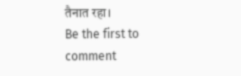तैनात रहा।
Be the first to comment